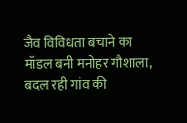जैव विविधता बचाने का मॉडल बनी मनोहर गौशाला, बदल रही गांव की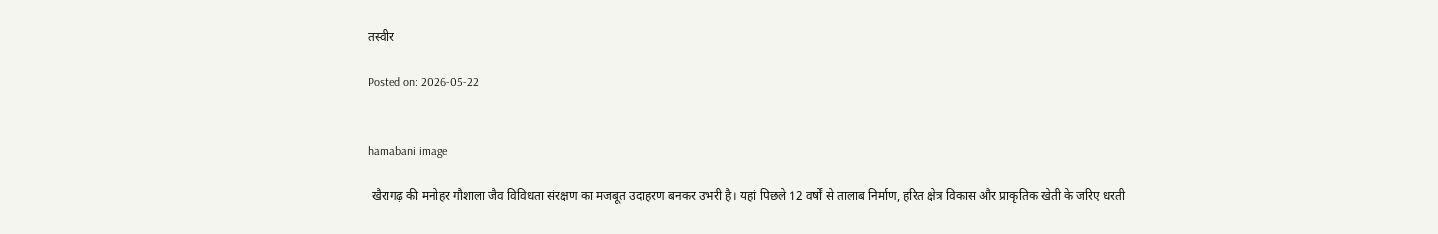तस्वीर

Posted on: 2026-05-22


hamabani image

 खैरागढ़ की मनोहर गौशाला जैव विविधता संरक्षण का मजबूत उदाहरण बनकर उभरी है। यहां पिछले 12 वर्षों से तालाब निर्माण, हरित क्षेत्र विकास और प्राकृतिक खेती के जरिए धरती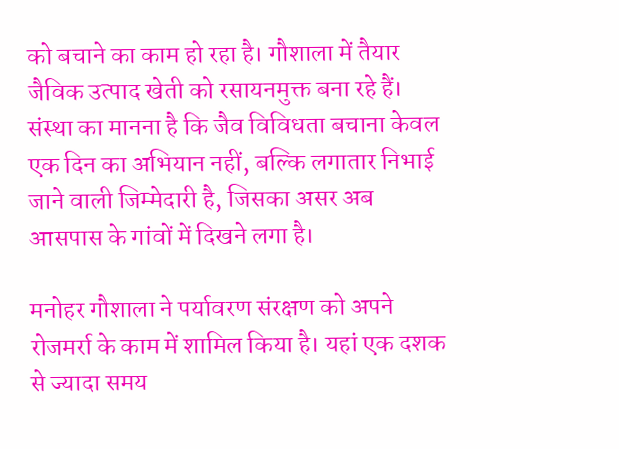को बचाने का काम हो रहा है। गौशाला में तैयार जैविक उत्पाद खेती को रसायनमुक्त बना रहे हैं। संस्था का मानना है कि जैव विविधता बचाना केवल एक दिन का अभियान नहीं, बल्कि लगातार निभाई जाने वाली जिम्मेदारी है, जिसका असर अब आसपास के गांवों में दिखने लगा है।

मनोहर गौशाला ने पर्यावरण संरक्षण को अपने रोजमर्रा के काम में शामिल किया है। यहां एक दशक से ज्यादा समय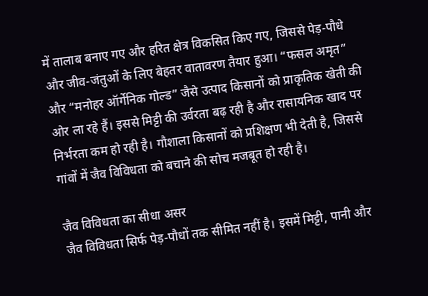में तालाब बनाए गए और हरित क्षेत्र विकसित किए गए, जिससे पेड़-पौधे और जीव-जंतुओं के लिए बेहतर वातावरण तैयार हुआ। “फसल अमृत” और “मनोहर ऑर्गेनिक गोल्ड” जैसे उत्पाद किसानों को प्राकृतिक खेती की ओर ला रहे हैं। इससे मिट्टी की उर्वरता बढ़ रही है और रासायनिक खाद पर निर्भरता कम हो रही है। गौशाला किसानों को प्रशिक्षण भी देती है, जिससे गांवों में जैव विविधता को बचाने की सोच मजबूत हो रही है।

जैव विविधता का सीधा असर
जैव विविधता सिर्फ पेड़-पौधों तक सीमित नहीं है। इसमें मिट्टी, पानी और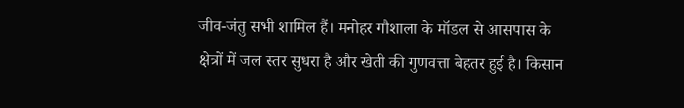जीव-जंतु सभी शामिल हैं। मनोहर गौशाला के मॉडल से आसपास के क्षेत्रों में जल स्तर सुधरा है और खेती की गुणवत्ता बेहतर हुई है। किसान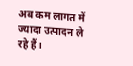अब कम लागत में ज्यादा उत्पादन ले रहे हैं।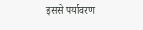इससे पर्यावरण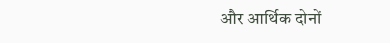और आर्थिक दोनों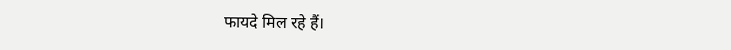फायदे मिल रहे हैं।